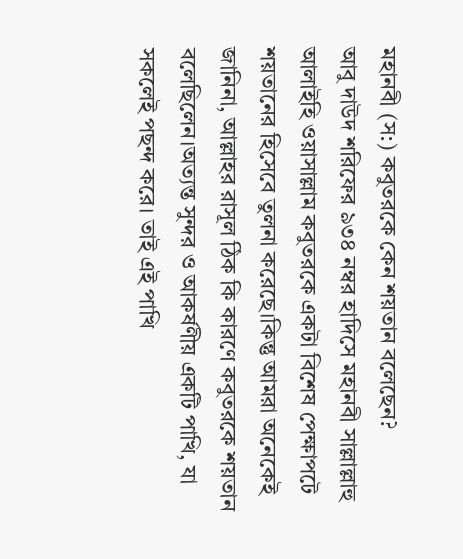মহানবী (স:) কবুতরকে কেন শয়তান বলেছেন?
আবু দাউদ শরিফের ৯৩৪ নম্বর হাদিসে মহানবী সাল্লাল্লাহু আলাইহি ওয়াসাল্লাম কবুতরকে একটা বিশেষ পেক্ষাপটে শয়তানের হিসেবে তুলনা করেছে।কিন্তু আমরা অনেকেই জানিনা, আল্লাহর রাসূল ঠিক কি কারণে কবুতরকে শয়তান বলেছিলেন।অত্যন্ত সুন্দর ও আকর্ষণীয় একটি পাখি, যা সকলেই পছন্দ করে। তাই এই পাখি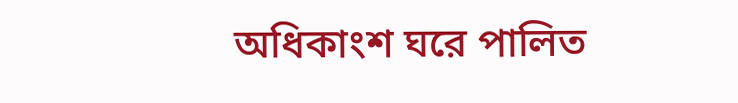অধিকাংশ ঘরে পালিত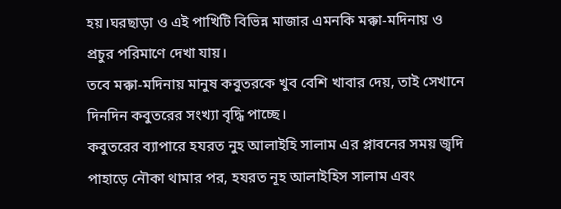হয়।ঘরছাড়া ও এই পাখিটি বিভিন্ন মাজার এমনকি মক্কা-মদিনায় ও প্রচুর পরিমাণে দেখা যায়।
তবে মক্কা-মদিনায় মানুষ কবুতরকে খুব বেশি খাবার দেয়, তাই সেখানে দিনদিন কবুতরের সংখ্যা বৃদ্ধি পাচ্ছে।
কবুতরের ব্যাপারে হযরত নুহ আলাইহি সালাম এর প্লাবনের সময় জ্বদি পাহাড়ে নৌকা থামার পর, হযরত নূহ আলাইহিস সালাম এবং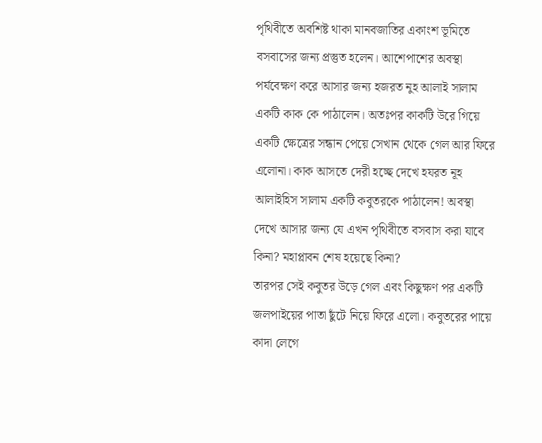পৃথিবীতে অবশিষ্ট থাকা মানবজাতির একাংশ ভূমিতে বসবাসের জন্য প্রস্তুত হলেন। আশেপাশের অবস্থা পর্যবেক্ষণ করে আসার জন্য হজরত নুহ আলাই সালাম একটি কাক কে পাঠালেন। অতঃপর কাকটি উরে গিয়ে একটি ক্ষেত্রের সন্ধান পেয়ে সেখান থেকে গেল আর ফিরে এলোনা। কাক আসতে দেরী হচ্ছে দেখে হযরত নূহ আলাইহিস সালাম একটি কবুতরকে পাঠালেন! অবস্থা দেখে আসার জন্য যে এখন পৃথিবীতে বসবাস করা যাবে কিনা? মহাপ্লাবন শেষ হয়েছে কিনা?
তারপর সেই কবুতর উড়ে গেল এবং কিছুক্ষণ পর একটি জলপাইয়ের পাতা ছুঁটে নিয়ে ফিরে এলো। কবুতরের পায়ে কাদা লেগে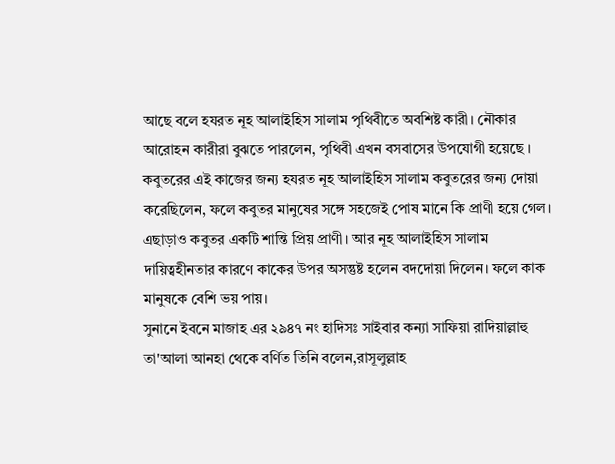আছে বলে হযরত নূহ আলাইহিস সালাম পৃথিবীতে অবশিষ্ট কারী। নৌকার আরোহন কারীরা বুঝতে পারলেন, পৃথিবী এখন বসবাসের উপযোগী হয়েছে । কবুতরের এই কাজের জন্য হযরত নূহ আলাইহিস সালাম কবুতরের জন্য দোয়া করেছিলেন, ফলে কবুতর মানুষের সঙ্গে সহজেই পোষ মানে কি প্রাণী হয়ে গেল। এছাড়াও কবুতর একটি শান্তি প্রিয় প্রাণী। আর নূহ আলাইহিস সালাম দায়িত্বহীনতার কারণে কাকের উপর অসন্তুষ্ট হলেন বদদোয়া দিলেন। ফলে কাক মানুষকে বেশি ভয় পায়।
সুনানে ইবনে মাজাহ এর ২৯৪৭ নং হাদিসঃ সাইবার কন্যা সাফিয়া রাদিয়াল্লাহু তা'আলা আনহা থেকে বর্ণিত তিনি বলেন,রাসূলুল্লাহ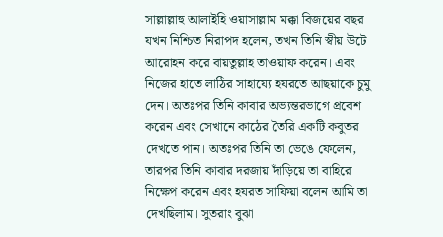সাল্লাল্লাহু আলাইহি ওয়াসাল্লাম মক্কা বিজয়ের বছর যখন নিশ্চিত নিরাপদ হলেন, তখন তিনি স্বীয় উটে আরোহন করে বায়তুল্লাহ তাওয়াফ করেন। এবং নিজের হাতে লাঠির সাহায্যে হযরতে আছয়াকে চুমু দেন। অতঃপর তিনি কাবার অভ্যন্তরভাগে প্রবেশ করেন এবং সেখানে কাঠের তৈরি একটি কবুতর দেখতে পান। অতঃপর তিনি তা ভেঙে ফেলেন, তারপর তিনি কাবার দরজায় দাঁড়িয়ে তা বাহিরে নিক্ষেপ করেন এবং হযরত সাফিয়া বলেন আমি তা দেখছিলাম। সুতরাং বুঝা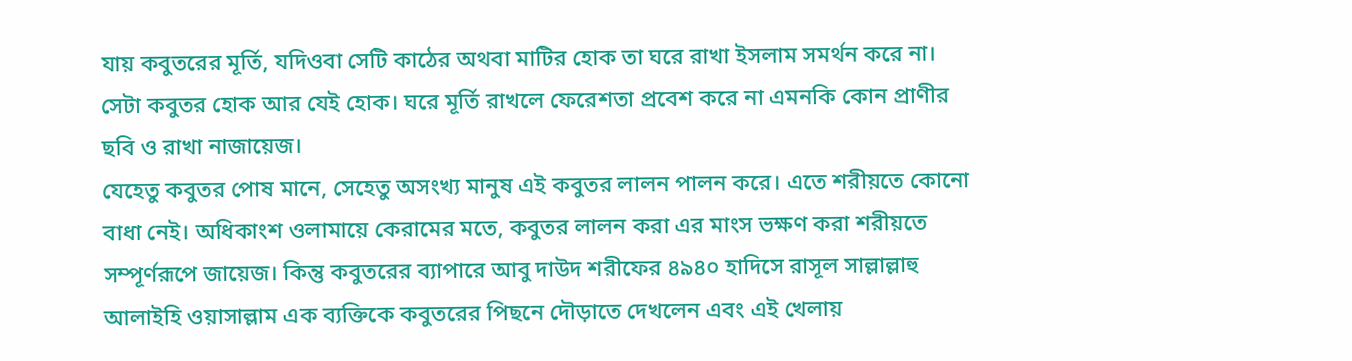যায় কবুতরের মূর্তি, যদিওবা সেটি কাঠের অথবা মাটির হোক তা ঘরে রাখা ইসলাম সমর্থন করে না। সেটা কবুতর হোক আর যেই হোক। ঘরে মূর্তি রাখলে ফেরেশতা প্রবেশ করে না এমনকি কোন প্রাণীর ছবি ও রাখা নাজায়েজ।
যেহেতু কবুতর পোষ মানে, সেহেতু অসংখ্য মানুষ এই কবুতর লালন পালন করে। এতে শরীয়তে কোনো বাধা নেই। অধিকাংশ ওলামায়ে কেরামের মতে, কবুতর লালন করা এর মাংস ভক্ষণ করা শরীয়তে সম্পূর্ণরূপে জায়েজ। কিন্তু কবুতরের ব্যাপারে আবু দাউদ শরীফের ৪৯৪০ হাদিসে রাসূল সাল্লাল্লাহু আলাইহি ওয়াসাল্লাম এক ব্যক্তিকে কবুতরের পিছনে দৌড়াতে দেখলেন এবং এই খেলায়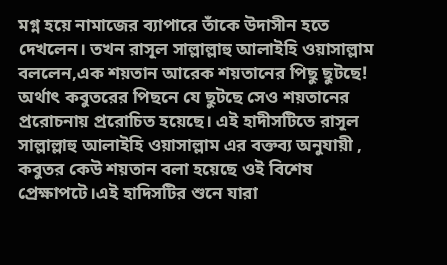মগ্ন হয়ে নামাজের ব্যাপারে তাঁকে উদাসীন হতে দেখলেন। তখন রাসূল সাল্লাল্লাহু আলাইহি ওয়াসাল্লাম বললেন,এক শয়তান আরেক শয়তানের পিছু ছুটছে! অর্থাৎ কবুতরের পিছনে যে ছুটছে সেও শয়তানের
প্ররোচনায় প্ররোচিত হয়েছে। এই হাদীসটিতে রাসূল সাল্লাল্লাহু আলাইহি ওয়াসাল্লাম এর বক্তব্য অনুযায়ী , কবুতর কেউ শয়তান বলা হয়েছে ওই বিশেষ প্রেক্ষাপটে।এই হাদিসটির শুনে যারা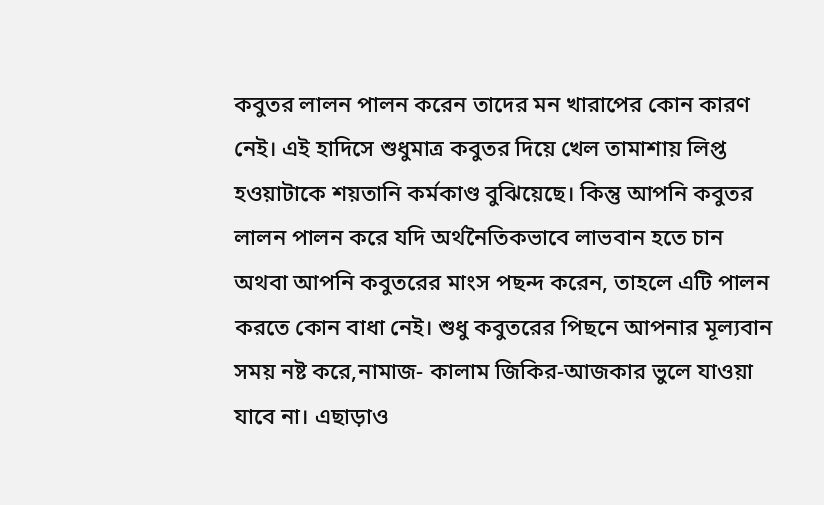কবুতর লালন পালন করেন তাদের মন খারাপের কোন কারণ নেই। এই হাদিসে শুধুমাত্র কবুতর দিয়ে খেল তামাশায় লিপ্ত হওয়াটাকে শয়তানি কর্মকাণ্ড বুঝিয়েছে। কিন্তু আপনি কবুতর লালন পালন করে যদি অর্থনৈতিকভাবে লাভবান হতে চান অথবা আপনি কবুতরের মাংস পছন্দ করেন, তাহলে এটি পালন করতে কোন বাধা নেই। শুধু কবুতরের পিছনে আপনার মূল্যবান সময় নষ্ট করে,নামাজ- কালাম জিকির-আজকার ভুলে যাওয়া যাবে না। এছাড়াও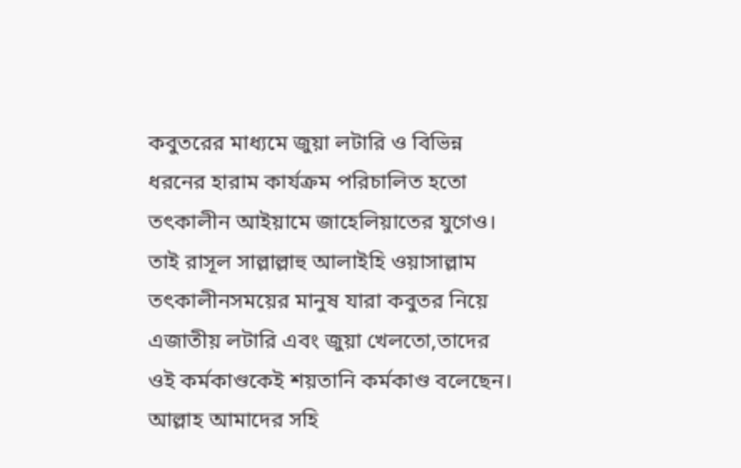কবুতরের মাধ্যমে জুয়া লটারি ও বিভিন্ন ধরনের হারাম কার্যক্রম পরিচালিত হতো তৎকালীন আইয়ামে জাহেলিয়াতের যুগেও। তাই রাসূল সাল্লাল্লাহু আলাইহি ওয়াসাল্লাম তৎকালীনসময়ের মানুষ যারা কবুতর নিয়ে এজাতীয় লটারি এবং জুয়া খেলতো,তাদের ওই কর্মকাণ্ডকেই শয়তানি কর্মকাণ্ড বলেছেন। আল্লাহ আমাদের সহি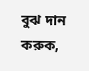বুঝ দান করুক,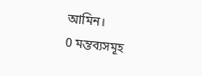আমিন।
0 মন্তব্যসমূহ